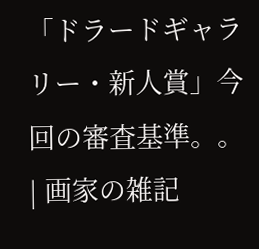「ドラードギャラリー・新人賞」今回の審査基準。。 | 画家の雑記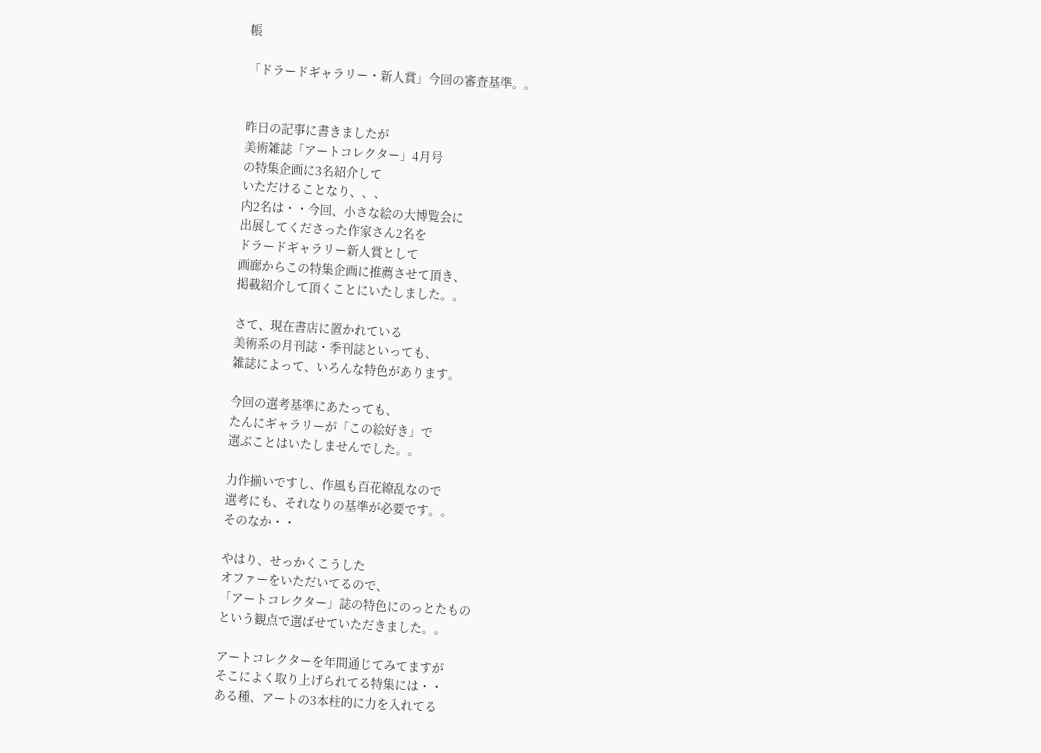帳

「ドラードギャラリー・新人賞」今回の審査基準。。


昨日の記事に書きましたが
美術雑誌「アートコレクター」4月号
の特集企画に3名紹介して
いただけることなり、、、
内2名は・・今回、小さな絵の大博覧会に
出展してくださった作家さん2名を
ドラードギャラリー新人賞として
画廊からこの特集企画に推薦させて頂き、
掲載紹介して頂くことにいたしました。。

さて、現在書店に置かれている
美術系の月刊誌・季刊誌といっても、
雑誌によって、いろんな特色があります。

今回の選考基準にあたっても、
たんにギャラリーが「この絵好き」で
選ぶことはいたしませんでした。。

力作揃いですし、作風も百花繚乱なので
選考にも、それなりの基準が必要です。。
そのなか・・

やはり、せっかくこうした
オファーをいただいてるので、
「アートコレクター」誌の特色にのっとたもの
という観点で選ばせていただきました。。

アートコレクターを年間通じてみてますが
そこによく取り上げられてる特集には・・
ある種、アートの3本柱的に力を入れてる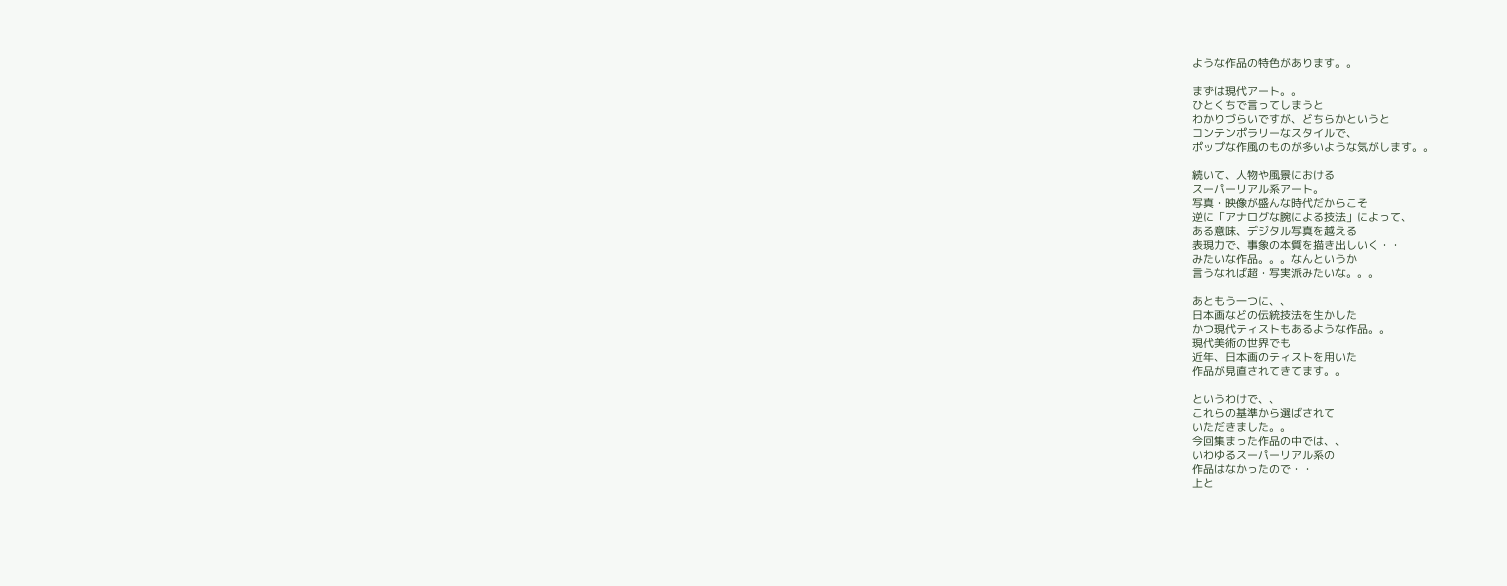ような作品の特色があります。。

まずは現代アート。。
ひとくちで言ってしまうと
わかりづらいですが、どちらかというと
コンテンポラリーなスタイルで、
ポップな作風のものが多いような気がします。。

続いて、人物や風景における
スーパーリアル系アート。
写真・映像が盛んな時代だからこそ
逆に「アナログな腕による技法」によって、
ある意味、デジタル写真を越える
表現力で、事象の本質を描き出しいく・・
みたいな作品。。。なんというか
言うなれば超・写実派みたいな。。。

あともう一つに、、
日本画などの伝統技法を生かした
かつ現代ティストもあるような作品。。
現代美術の世界でも
近年、日本画のティストを用いた
作品が見直されてきてます。。

というわけで、、
これらの基準から選ばされて
いただきました。。
今回集まった作品の中では、、
いわゆるスーパーリアル系の
作品はなかったので・・
上と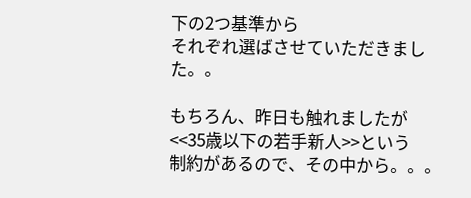下の2つ基準から
それぞれ選ばさせていただきました。。

もちろん、昨日も触れましたが
<<35歳以下の若手新人>>という
制約があるので、その中から。。。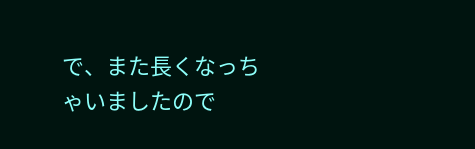で、また長くなっちゃいましたので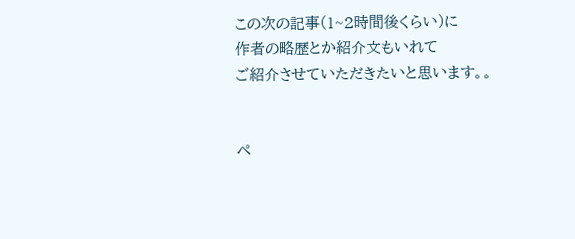この次の記事(1~2時間後くらい)に
作者の略歴とか紹介文もいれて
ご紹介させていただきたいと思います。。


ペ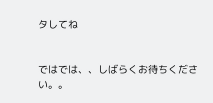タしてね


ではでは、、しばらくお待ちください。。